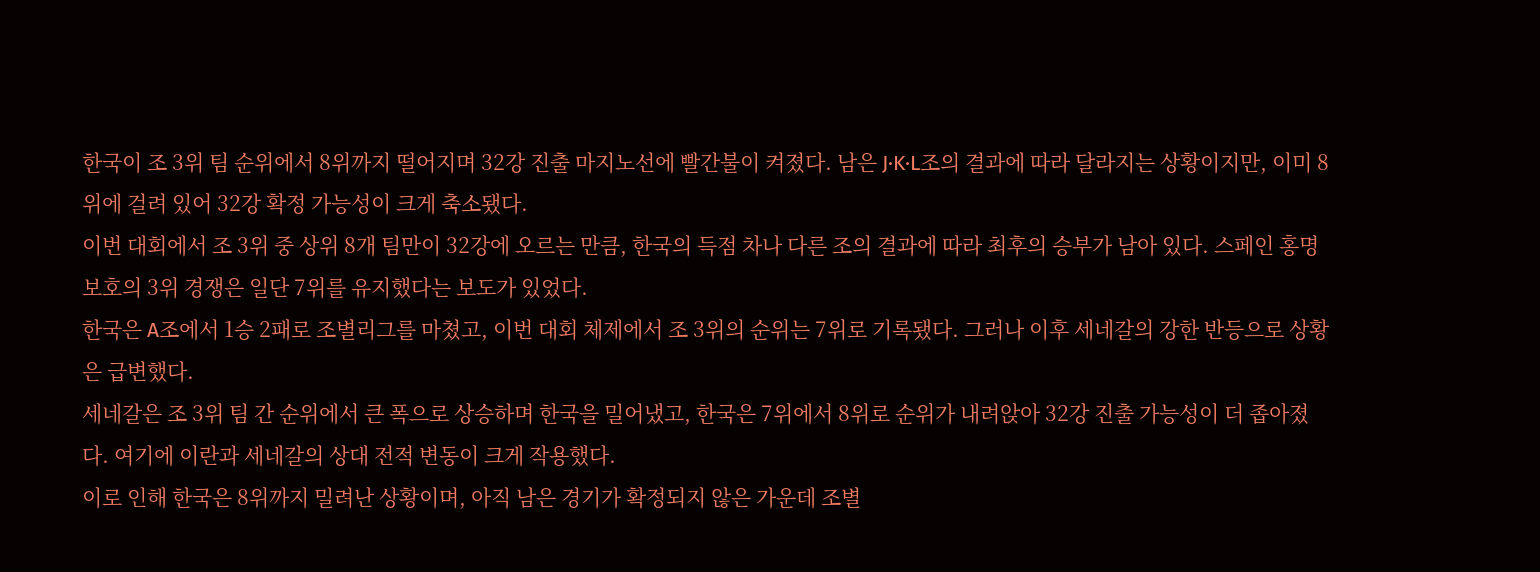한국이 조 3위 팀 순위에서 8위까지 떨어지며 32강 진출 마지노선에 빨간불이 켜졌다. 남은 J·K·L조의 결과에 따라 달라지는 상황이지만, 이미 8위에 걸려 있어 32강 확정 가능성이 크게 축소됐다.
이번 대회에서 조 3위 중 상위 8개 팀만이 32강에 오르는 만큼, 한국의 득점 차나 다른 조의 결과에 따라 최후의 승부가 남아 있다. 스페인 홍명보호의 3위 경쟁은 일단 7위를 유지했다는 보도가 있었다.
한국은 A조에서 1승 2패로 조별리그를 마쳤고, 이번 대회 체제에서 조 3위의 순위는 7위로 기록됐다. 그러나 이후 세네갈의 강한 반등으로 상황은 급변했다.
세네갈은 조 3위 팀 간 순위에서 큰 폭으로 상승하며 한국을 밀어냈고, 한국은 7위에서 8위로 순위가 내려앉아 32강 진출 가능성이 더 좁아졌다. 여기에 이란과 세네갈의 상대 전적 변동이 크게 작용했다.
이로 인해 한국은 8위까지 밀려난 상황이며, 아직 남은 경기가 확정되지 않은 가운데 조별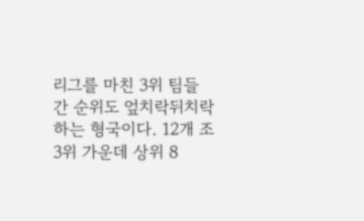리그를 마친 3위 팀들 간 순위도 엎치락뒤치락하는 형국이다. 12개 조 3위 가운데 상위 8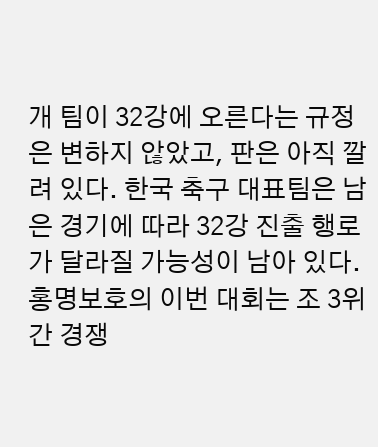개 팀이 32강에 오른다는 규정은 변하지 않았고, 판은 아직 깔려 있다. 한국 축구 대표팀은 남은 경기에 따라 32강 진출 행로가 달라질 가능성이 남아 있다.
홍명보호의 이번 대회는 조 3위 간 경쟁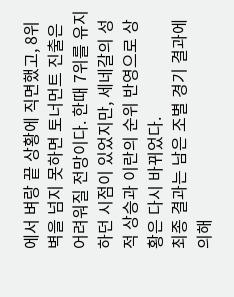에서 벼랑 끝 상황에 직면했고, 8위 벽을 넘지 못하면 토너먼트 진출은 어려워질 전망이다. 한때 7위를 유지하던 시점이 있었지만, 세네갈의 성적 상승과 이란의 순위 반영으로 상황은 다시 바뀌었다.
최종 결과는 남은 조별 경기 결과에 의해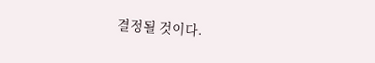결정될 것이다.